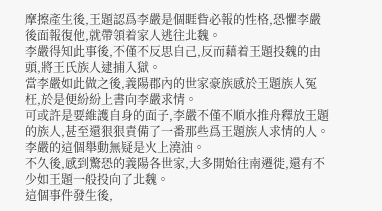摩擦產生後,王題認爲李嚴是個睚眥必報的性格,恐懼李嚴後面報復他,就帶領着家人逃往北魏。
李嚴得知此事後,不僅不反思自己,反而藉着王題投魏的由頭,將王氏族人逮捕入獄。
當李嚴如此做之後,義陽郡內的世家豪族感於王題族人冤枉,於是便紛紛上書向李嚴求情。
可或許是要維護自身的面子,李嚴不僅不順水推舟釋放王題的族人,甚至還狠狠責備了一番那些爲王題族人求情的人。
李嚴的這個舉動無疑是火上澆油。
不久後,感到驚恐的義陽各世家,大多開始往南遷徙,還有不少如王題一般投向了北魏。
這個事件發生後,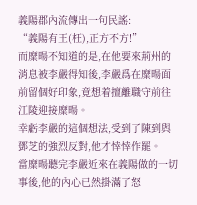義陽郡內流傳出一句民謠:
“義陽有王(枉),正方不方!”
而糜暘不知道的是,在他要來荊州的消息被李嚴得知後,李嚴爲在糜暘面前留個好印象,竟想着擅離職守前往江陵迎接糜暘。
幸虧李嚴的這個想法,受到了陳到與鄧芝的強烈反對,他才悻悻作罷。
當糜暘聽完李嚴近來在義陽做的一切事後,他的內心已然掛滿了怒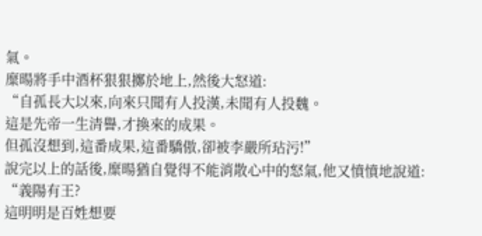氣。
糜暘將手中酒杯狠狠擲於地上,然後大怒道:
“自孤長大以來,向來只聞有人投漢,未聞有人投魏。
這是先帝一生清譽,才換來的成果。
但孤沒想到,這番成果,這番驕傲,卻被李嚴所玷污!”
說完以上的話後,糜暘猶自覺得不能消散心中的怒氣,他又憤憤地說道:
“義陽有王?
這明明是百姓想要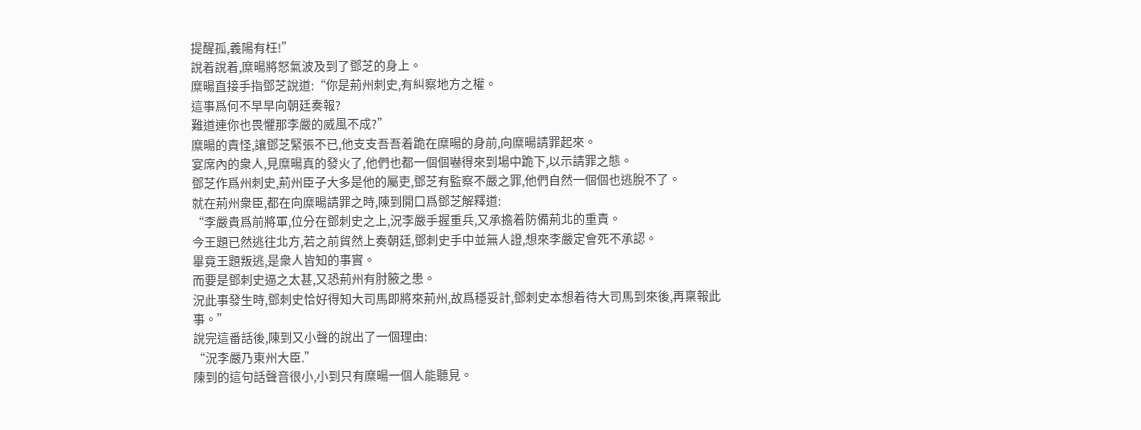提醒孤,義陽有枉!”
說着說着,糜暘將怒氣波及到了鄧芝的身上。
糜暘直接手指鄧芝說道:“你是荊州刺史,有糾察地方之權。
這事爲何不早早向朝廷奏報?
難道連你也畏懼那李嚴的威風不成?”
糜暘的責怪,讓鄧芝緊張不已,他支支吾吾着跪在糜暘的身前,向糜暘請罪起來。
宴席內的衆人,見糜暘真的發火了,他們也都一個個嚇得來到場中跪下,以示請罪之態。
鄧芝作爲州刺史,荊州臣子大多是他的屬吏,鄧芝有監察不嚴之罪,他們自然一個個也逃脫不了。
就在荊州衆臣,都在向糜暘請罪之時,陳到開口爲鄧芝解釋道:
“李嚴貴爲前將軍,位分在鄧刺史之上,況李嚴手握重兵,又承擔着防備荊北的重責。
今王題已然逃往北方,若之前貿然上奏朝廷,鄧刺史手中並無人證,想來李嚴定會死不承認。
畢竟王題叛逃,是衆人皆知的事實。
而要是鄧刺史逼之太甚,又恐荊州有肘腋之患。
況此事發生時,鄧刺史恰好得知大司馬即將來荊州,故爲穩妥計,鄧刺史本想着待大司馬到來後,再稟報此事。”
說完這番話後,陳到又小聲的說出了一個理由:
“況李嚴乃東州大臣.”
陳到的這句話聲音很小,小到只有糜暘一個人能聽見。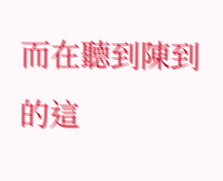而在聽到陳到的這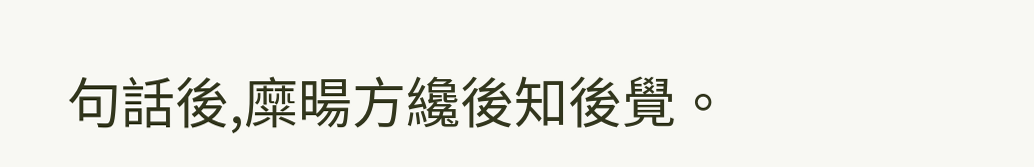句話後,糜暘方纔後知後覺。